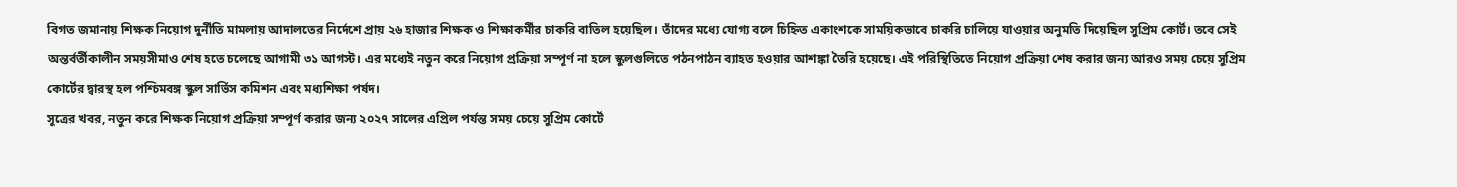বিগত জমানায় শিক্ষক নিয়োগ দুর্নীতি মামলায় আদালতের নির্দেশে প্রায় ২৬ হাজার শিক্ষক ও শিক্ষাকর্মীর চাকরি বাতিল হয়েছিল। তাঁদের মধ্যে যোগ্য বলে চিহ্নিত একাংশকে সাময়িকভাবে চাকরি চালিয়ে যাওয়ার অনুমতি দিয়েছিল সুপ্রিম কোর্ট। তবে সেই অন্তর্বর্তীকালীন সময়সীমাও শেষ হতে চলেছে আগামী ৩১ আগস্ট। এর মধ্যেই নতুন করে নিয়োগ প্রক্রিয়া সম্পূর্ণ না হলে স্কুলগুলিতে পঠনপাঠন ব্যাহত হওয়ার আশঙ্কা তৈরি হয়েছে। এই পরিস্থিতিতে নিয়োগ প্রক্রিয়া শেষ করার জন্য আরও সময় চেয়ে সুপ্রিম কোর্টের দ্বারস্থ হল পশ্চিমবঙ্গ স্কুল সার্ভিস কমিশন এবং মধ্যশিক্ষা পর্ষদ।
সূত্রের খবর, নতুন করে শিক্ষক নিয়োগ প্রক্রিয়া সম্পূর্ণ করার জন্য ২০২৭ সালের এপ্রিল পর্যন্ত সময় চেয়ে সুপ্রিম কোর্টে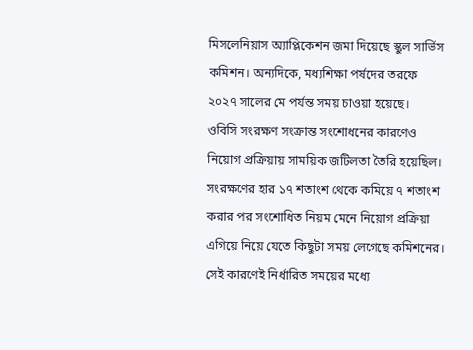মিসলেনিয়াস অ্যাপ্লিকেশন জমা দিয়েছে স্কুল সার্ভিস কমিশন। অন্যদিকে, মধ্যশিক্ষা পর্ষদের তরফে ২০২৭ সালের মে পর্যন্ত সময় চাওয়া হয়েছে।
ওবিসি সংরক্ষণ সংক্রান্ত সংশোধনের কারণেও নিয়োগ প্রক্রিয়ায় সাময়িক জটিলতা তৈরি হয়েছিল। সংরক্ষণের হার ১৭ শতাংশ থেকে কমিয়ে ৭ শতাংশ করার পর সংশোধিত নিয়ম মেনে নিয়োগ প্রক্রিয়া এগিয়ে নিয়ে যেতে কিছুটা সময় লেগেছে কমিশনের। সেই কারণেই নির্ধারিত সময়ের মধ্যে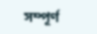সম্পূর্ণ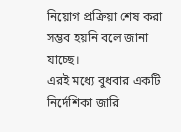নিয়োগ প্রক্রিয়া শেষ করা সম্ভব হয়নি বলে জানা যাচ্ছে।
এরই মধ্যে বুধবার একটি নির্দেশিকা জারি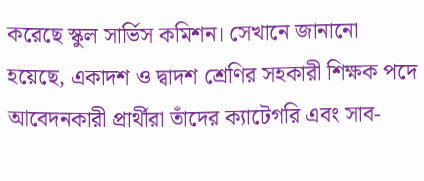করেছে স্কুল সার্ভিস কমিশন। সেখানে জানানো হয়েছে, একাদশ ও দ্বাদশ শ্রেণির সহকারী শিক্ষক পদে আবেদনকারী প্রার্থীরা তাঁদের ক্যাটেগরি এবং সাব-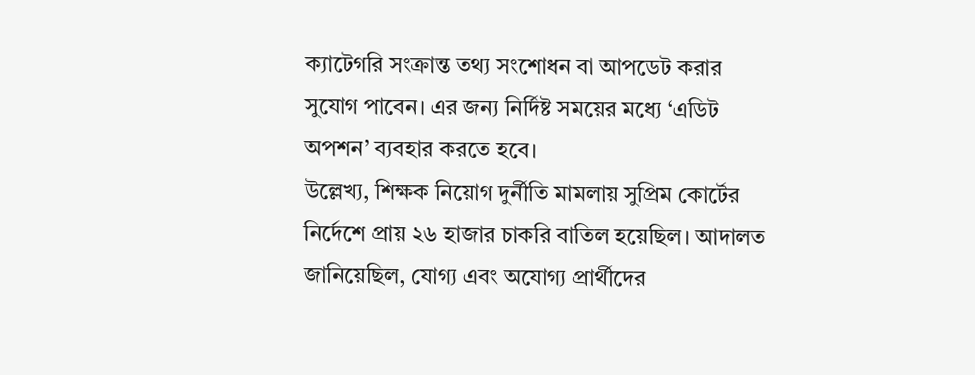ক্যাটেগরি সংক্রান্ত তথ্য সংশোধন বা আপডেট করার সুযোগ পাবেন। এর জন্য নির্দিষ্ট সময়ের মধ্যে ‘এডিট অপশন’ ব্যবহার করতে হবে।
উল্লেখ্য, শিক্ষক নিয়োগ দুর্নীতি মামলায় সুপ্রিম কোর্টের নির্দেশে প্রায় ২৬ হাজার চাকরি বাতিল হয়েছিল। আদালত জানিয়েছিল, যোগ্য এবং অযোগ্য প্রার্থীদের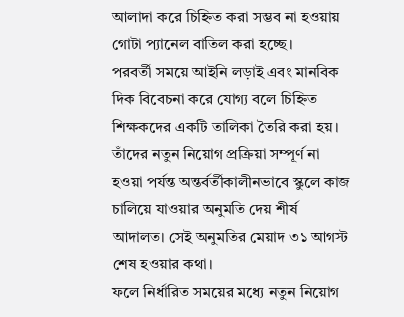আলাদা করে চিহ্নিত করা সম্ভব না হওয়ায় গোটা প্যানেল বাতিল করা হচ্ছে।
পরবর্তী সময়ে আইনি লড়াই এবং মানবিক দিক বিবেচনা করে যোগ্য বলে চিহ্নিত শিক্ষকদের একটি তালিকা তৈরি করা হয়। তাঁদের নতুন নিয়োগ প্রক্রিয়া সম্পূর্ণ না হওয়া পর্যন্ত অন্তর্বর্তীকালীনভাবে স্কুলে কাজ চালিয়ে যাওয়ার অনুমতি দেয় শীর্ষ আদালত। সেই অনুমতির মেয়াদ ৩১ আগস্ট শেষ হওয়ার কথা।
ফলে নির্ধারিত সময়ের মধ্যে নতুন নিয়োগ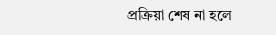প্রক্রিয়া শেষ না হলে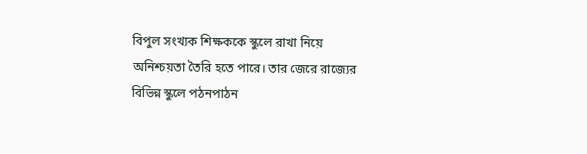বিপুল সংখ্যক শিক্ষককে স্কুলে রাখা নিয়ে অনিশ্চয়তা তৈরি হতে পারে। তার জেরে রাজ্যের বিভিন্ন স্কুলে পঠনপাঠন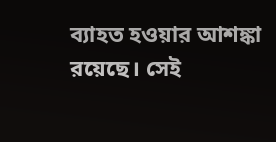ব্যাহত হওয়ার আশঙ্কা রয়েছে। সেই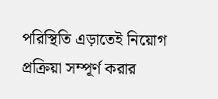পরিস্থিতি এড়াতেই নিয়োগ প্রক্রিয়া সম্পূর্ণ করার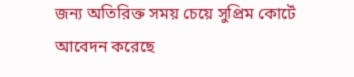জন্য অতিরিক্ত সময় চেয়ে সুপ্রিম কোর্টে আবেদন করেছে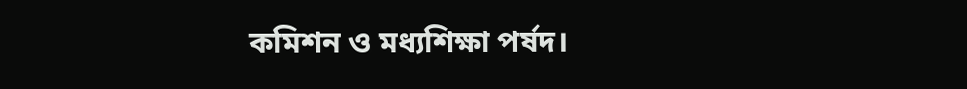কমিশন ও মধ্যশিক্ষা পর্ষদ।